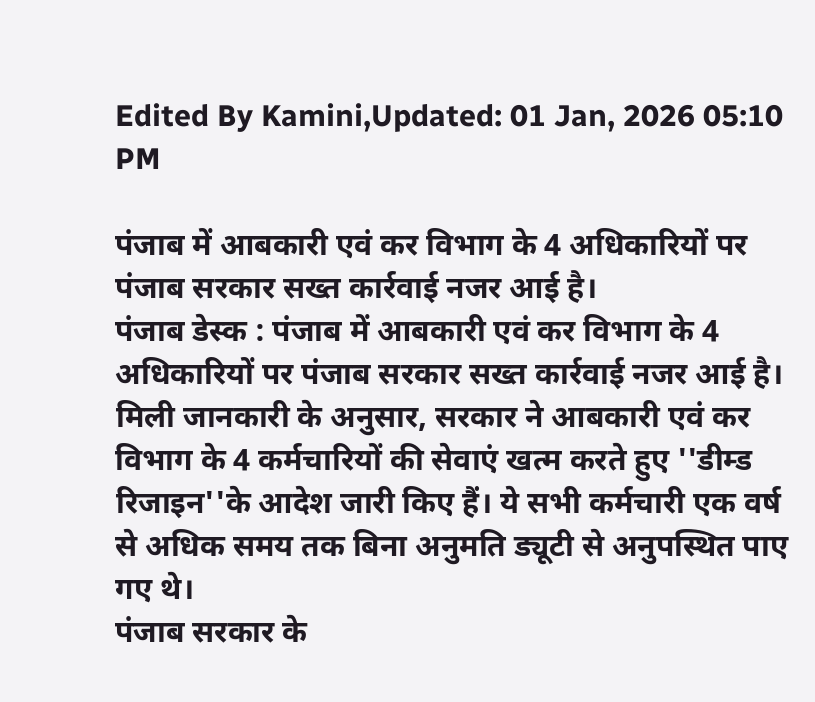Edited By Kamini,Updated: 01 Jan, 2026 05:10 PM

पंजाब में आबकारी एवं कर विभाग के 4 अधिकारियों पर पंजाब सरकार सख्त कार्रवाई नजर आई है।
पंजाब डेस्क : पंजाब में आबकारी एवं कर विभाग के 4 अधिकारियों पर पंजाब सरकार सख्त कार्रवाई नजर आई है। मिली जानकारी के अनुसार, सरकार ने आबकारी एवं कर विभाग के 4 कर्मचारियों की सेवाएं खत्म करते हुए ''डीम्ड रिजाइन''के आदेश जारी किए हैं। ये सभी कर्मचारी एक वर्ष से अधिक समय तक बिना अनुमति ड्यूटी से अनुपस्थित पाए गए थे।
पंजाब सरकार के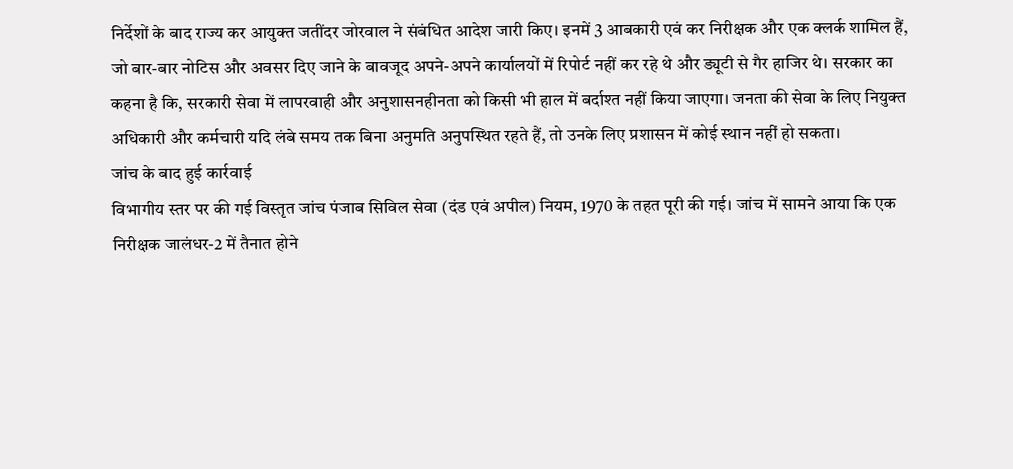निर्देशों के बाद राज्य कर आयुक्त जतींदर जोरवाल ने संबंधित आदेश जारी किए। इनमें 3 आबकारी एवं कर निरीक्षक और एक क्लर्क शामिल हैं, जो बार-बार नोटिस और अवसर दिए जाने के बावजूद अपने-अपने कार्यालयों में रिपोर्ट नहीं कर रहे थे और ड्यूटी से गैर हाजिर थे। सरकार का कहना है कि, सरकारी सेवा में लापरवाही और अनुशासनहीनता को किसी भी हाल में बर्दाश्त नहीं किया जाएगा। जनता की सेवा के लिए नियुक्त अधिकारी और कर्मचारी यदि लंबे समय तक बिना अनुमति अनुपस्थित रहते हैं, तो उनके लिए प्रशासन में कोई स्थान नहीं हो सकता।
जांच के बाद हुई कार्रवाई
विभागीय स्तर पर की गई विस्तृत जांच पंजाब सिविल सेवा (दंड एवं अपील) नियम, 1970 के तहत पूरी की गई। जांच में सामने आया कि एक निरीक्षक जालंधर-2 में तैनात होने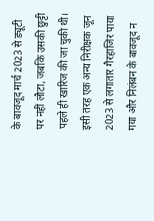के बावजूद मार्च 2023 से ड्यूटी पर नहीं लौटा, जबकि उसकी छुट्टी पहले ही खारिज की जा चुकी थी। इसी तरह एक अन्य निरीक्षक जून 2023 से लगातार गैरहाजिर पाया गया और निलंबन के बावजूद न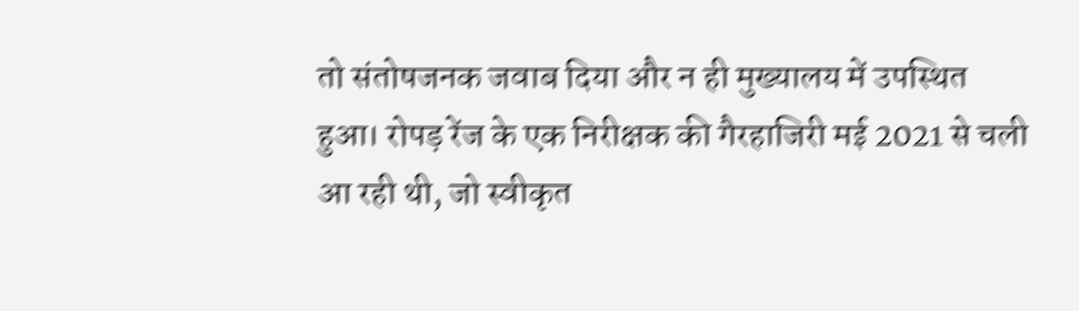तो संतोषजनक जवाब दिया और न ही मुख्यालय में उपस्थित हुआ। रोपड़ रेंज के एक निरीक्षक की गैरहाजिरी मई 2021 से चली आ रही थी, जो स्वीकृत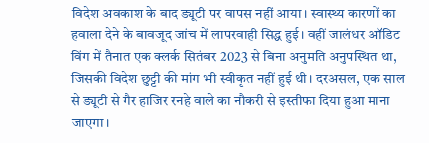विदेश अवकाश के बाद ड्यूटी पर वापस नहीं आया। स्वास्थ्य कारणों का हवाला देने के बावजूद जांच में लापरवाही सिद्ध हुई। वहीं जालंधर ऑडिट विंग में तैनात एक क्लर्क सितंबर 2023 से बिना अनुमति अनुपस्थित था, जिसकी विदेश छुट्टी की मांग भी स्वीकृत नहीं हुई थी। दरअसल, एक साल से ड्यूटी से गैर हाजिर रनहे वाले का नौकरी से इस्तीफा दिया हुआ माना जाएगा।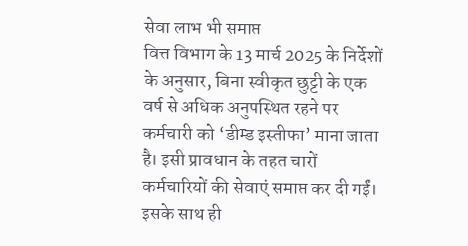सेवा लाभ भी समाप्त
वित्त विभाग के 13 मार्च 2025 के निर्देशों के अनुसार, बिना स्वीकृत छुट्टी के एक वर्ष से अधिक अनुपस्थित रहने पर कर्मचारी को ‘डीम्ड इस्तीफा’ माना जाता है। इसी प्रावधान के तहत चारों कर्मचारियों की सेवाएं समाप्त कर दी गईं। इसके साथ ही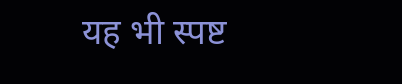यह भी स्पष्ट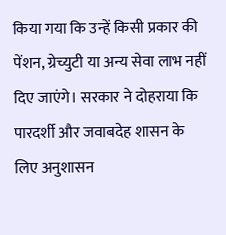किया गया कि उन्हें किसी प्रकार की पेंशन, ग्रेच्युटी या अन्य सेवा लाभ नहीं दिए जाएंगे। सरकार ने दोहराया कि पारदर्शी और जवाबदेह शासन के लिए अनुशासन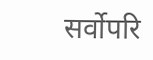सर्वोपरि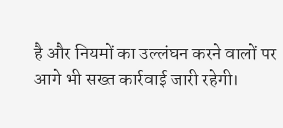है और नियमों का उल्लंघन करने वालों पर आगे भी सख्त कार्रवाई जारी रहेगी।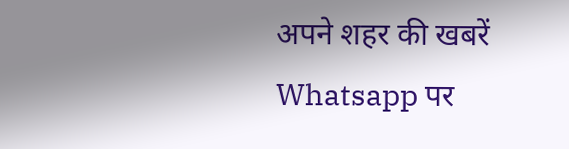अपने शहर की खबरें Whatsapp पर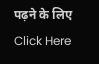पढ़ने के लिए Click Here